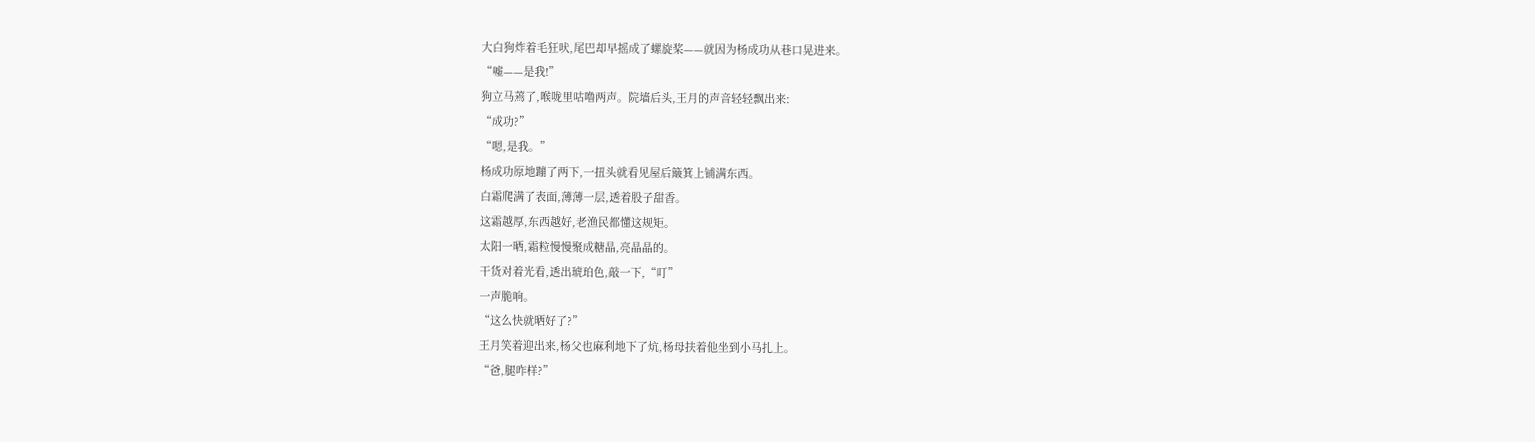大白狗炸着毛狂吠,尾巴却早摇成了螺旋桨——就因为杨成功从巷口晃进来。
“嘘——是我!”
狗立马蔫了,喉咙里咕噜两声。院墙后头,王月的声音轻轻飘出来:
“成功?”
“嗯,是我。”
杨成功原地蹦了两下,一扭头就看见屋后簸箕上铺满东西。
白霜爬满了表面,薄薄一层,透着股子甜香。
这霜越厚,东西越好,老渔民都懂这规矩。
太阳一晒,霜粒慢慢聚成糖晶,亮晶晶的。
干货对着光看,透出琥珀色,敲一下,“叮”
一声脆响。
“这么快就晒好了?”
王月笑着迎出来,杨父也麻利地下了炕,杨母扶着他坐到小马扎上。
“爸,腿咋样?”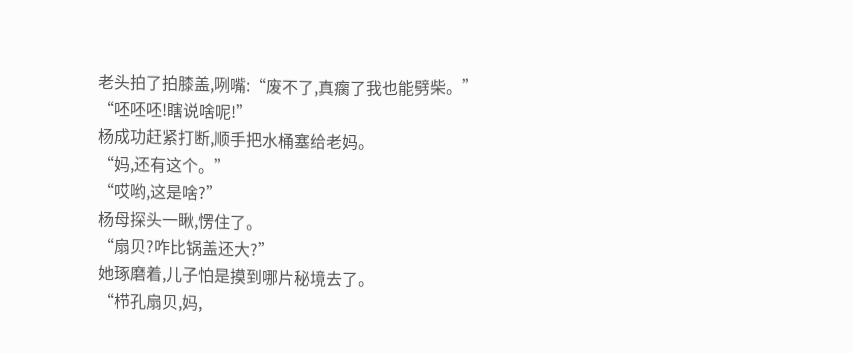老头拍了拍膝盖,咧嘴:“废不了,真瘸了我也能劈柴。”
“呸呸呸!瞎说啥呢!”
杨成功赶紧打断,顺手把水桶塞给老妈。
“妈,还有这个。”
“哎哟,这是啥?”
杨母探头一瞅,愣住了。
“扇贝?咋比锅盖还大?”
她琢磨着,儿子怕是摸到哪片秘境去了。
“栉孔扇贝,妈,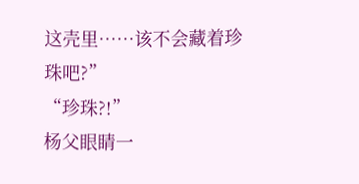这壳里……该不会藏着珍珠吧?”
“珍珠?!”
杨父眼睛一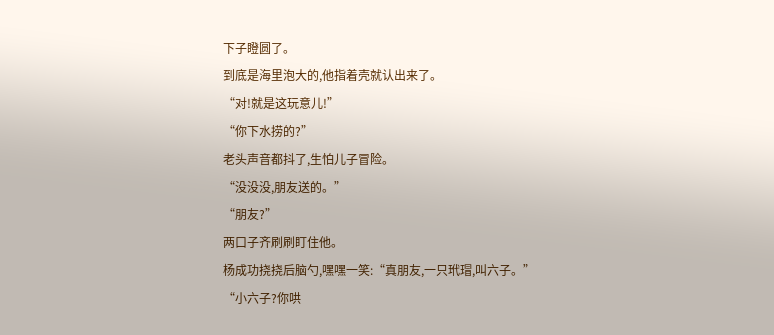下子瞪圆了。
到底是海里泡大的,他指着壳就认出来了。
“对!就是这玩意儿!”
“你下水捞的?”
老头声音都抖了,生怕儿子冒险。
“没没没,朋友送的。”
“朋友?”
两口子齐刷刷盯住他。
杨成功挠挠后脑勺,嘿嘿一笑:“真朋友,一只玳瑁,叫六子。”
“小六子?你哄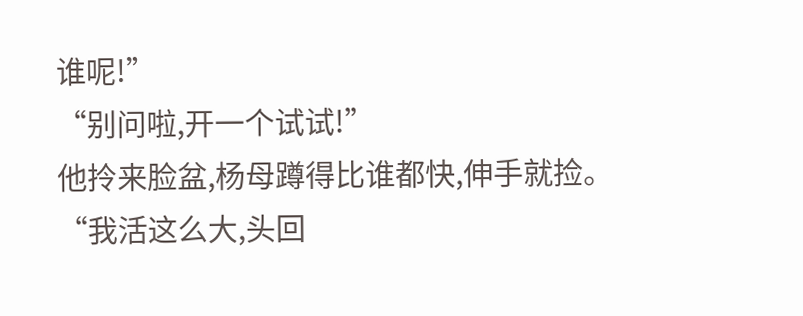谁呢!”
“别问啦,开一个试试!”
他拎来脸盆,杨母蹲得比谁都快,伸手就捡。
“我活这么大,头回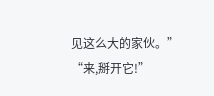见这么大的家伙。”
“来,掰开它!”